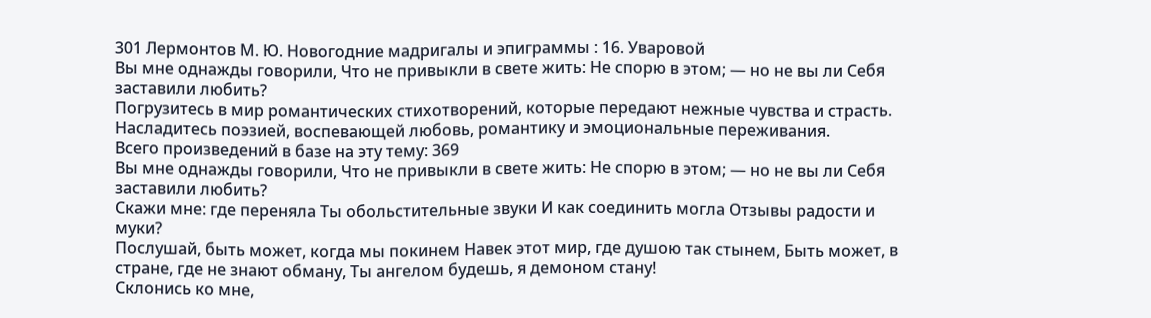301 Лермонтов М. Ю. Новогодние мадригалы и эпиграммы : 16. Уваровой
Вы мне однажды говорили, Что не привыкли в свете жить: Не спорю в этом; — но не вы ли Себя заставили любить?
Погрузитесь в мир романтических стихотворений, которые передают нежные чувства и страсть. Насладитесь поэзией, воспевающей любовь, романтику и эмоциональные переживания.
Всего произведений в базе на эту тему: 369
Вы мне однажды говорили, Что не привыкли в свете жить: Не спорю в этом; — но не вы ли Себя заставили любить?
Скажи мне: где переняла Ты обольстительные звуки И как соединить могла Отзывы радости и муки?
Послушай, быть может, когда мы покинем Навек этот мир, где душою так стынем, Быть может, в стране, где не знают обману, Ты ангелом будешь, я демоном стану!
Склонись ко мне,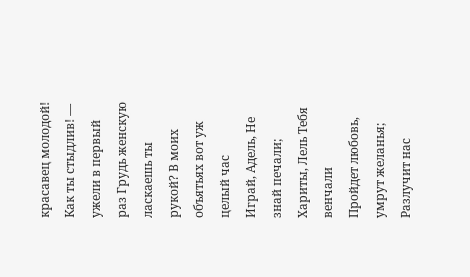красавец молодой! Как ты стыдлив! — ужели в первый раз Грудь женскую ласкаешь ты рукой? В моих объятьях вот уж целый час
Играй, Адель, Не знай печали; Хариты, Лель Тебя венчали
Пройдет любовь, умрут желанья; Разлучит нас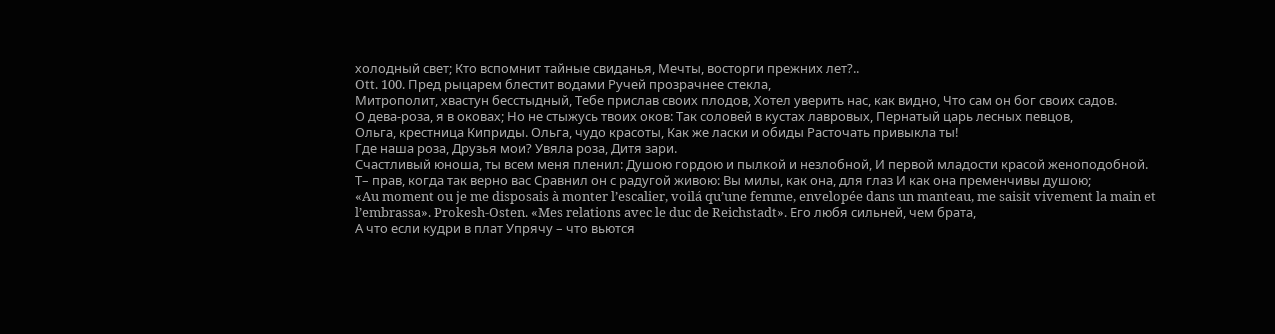холодный свет; Кто вспомнит тайные свиданья, Мечты, восторги прежних лет?..
Ott. 100. Пред рыцарем блестит водами Ручей прозрачнее стекла,
Митрополит, хвастун бесстыдный, Тебе прислав своих плодов, Хотел уверить нас, как видно, Что сам он бог своих садов.
О дева-роза, я в оковах; Но не стыжусь твоих оков: Так соловей в кустах лавровых, Пернатый царь лесных певцов,
Ольга, крестница Киприды. Ольга, чудо красоты, Как же ласки и обиды Расточать привыкла ты!
Где наша роза, Друзья мои? Увяла роза, Дитя зари.
Счастливый юноша, ты всем меня пленил: Душою гордою и пылкой и незлобной, И первой младости красой женоподобной.
Т– прав, когда так верно вас Сравнил он с радугой живою: Вы милы, как она, для глаз И как она пременчивы душою;
«Au moment ou je me disposais à monter l’escalier, voilá qu’une femme, envelopée dans un manteau, me saisit vivement la main et l’embrassa». Prokesh-Osten. «Mes relations avec le duc de Reichstadt». Его любя сильней, чем брата,
А что если кудри в плат Упрячу – что вьются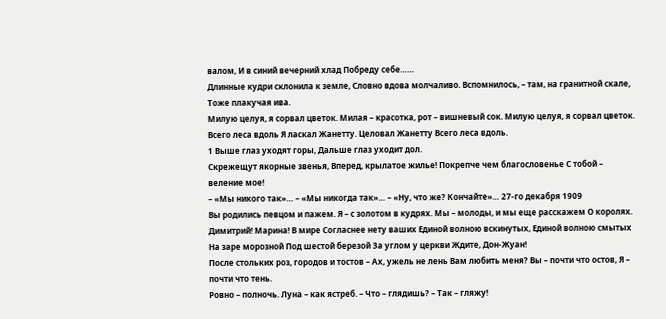валом, И в синий вечерний хлад Побреду себе……
Длинные кудри склонила к земле, Словно вдова молчаливо. Вспомнилось, – там, на гранитной скале, Тоже плакучая ива.
Милую целуя, я сорвал цветок. Милая – красотка, рот – вишневый сок. Милую целуя, я сорвал цветок.
Всего леса вдоль Я ласкал Жанетту. Целовал Жанетту Всего леса вдоль.
1 Выше глаз уходят горы, Дальше глаз уходит дол.
Скрежещут якорные звенья, Вперед, крылатое жилье! Покрепче чем благословенье С тобой – веление мое!
– «Мы никого так»… – «Мы никогда так»… – «Ну, что же? Кончайте»… 27-го декабря 1909
Вы родились певцом и пажем. Я – с золотом в кудрях. Мы – молоды, и мы еще расскажем О королях.
Димитрий! Марина! В мире Согласнее нету ваших Единой волною вскинутых, Единой волною смытых
На заре морозной Под шестой березой За углом у церкви Ждите, Дон-Жуан!
После стольких роз, городов и тостов – Ах, ужель не лень Вам любить меня? Вы – почти что остов, Я – почти что тень.
Ровно – полночь. Луна – как ястреб. – Что – глядишь? – Так – гляжу!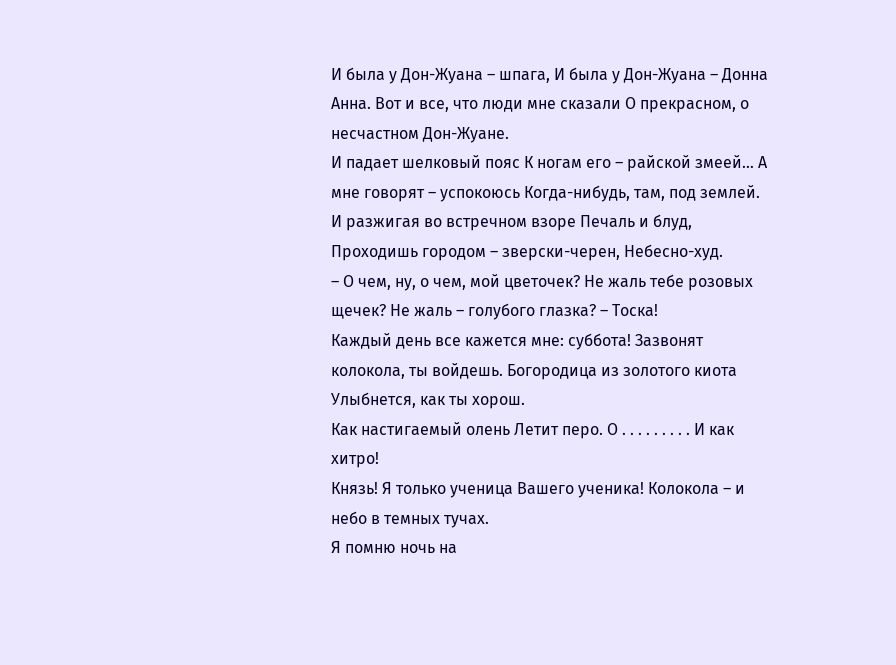И была у Дон-Жуана – шпага, И была у Дон-Жуана – Донна Анна. Вот и все, что люди мне сказали О прекрасном, о несчастном Дон-Жуане.
И падает шелковый пояс К ногам его – райской змеей… А мне говорят – успокоюсь Когда-нибудь, там, под землей.
И разжигая во встречном взоре Печаль и блуд, Проходишь городом – зверски-черен, Небесно-худ.
– О чем, ну, о чем, мой цветочек? Не жаль тебе розовых щечек? Не жаль – голубого глазка? – Тоска!
Каждый день все кажется мне: суббота! Зазвонят колокола, ты войдешь. Богородица из золотого киота Улыбнется, как ты хорош.
Как настигаемый олень Летит перо. О . . . . . . . . . И как хитро!
Князь! Я только ученица Вашего ученика! Колокола – и небо в темных тучах.
Я помню ночь на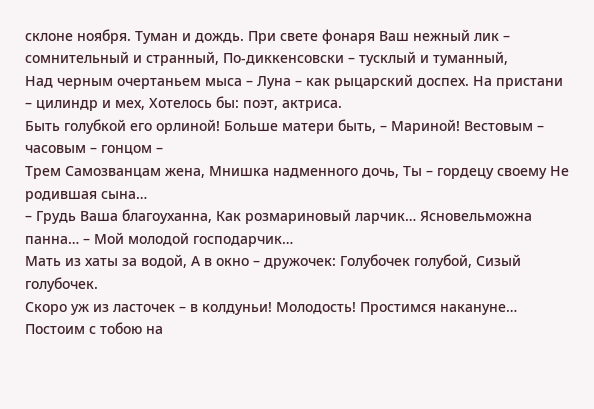склоне ноября. Туман и дождь. При свете фонаря Ваш нежный лик – сомнительный и странный, По-диккенсовски – тусклый и туманный,
Над черным очертаньем мыса – Луна – как рыцарский доспех. На пристани – цилиндр и мех, Хотелось бы: поэт, актриса.
Быть голубкой его орлиной! Больше матери быть, – Мариной! Вестовым – часовым – гонцом –
Трем Самозванцам жена, Мнишка надменного дочь, Ты – гордецу своему Не родившая сына…
– Грудь Ваша благоуханна, Как розмариновый ларчик… Ясновельможна панна… – Мой молодой господарчик…
Мать из хаты за водой, А в окно – дружочек: Голубочек голубой, Сизый голубочек.
Скоро уж из ласточек – в колдуньи! Молодость! Простимся накануне… Постоим с тобою на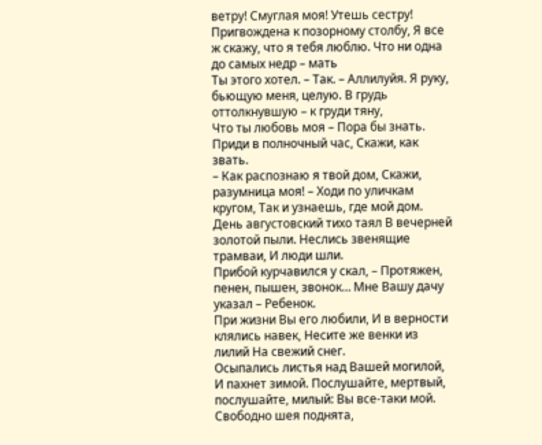ветру! Смуглая моя! Утешь сестру!
Пригвождена к позорному столбу, Я все ж скажу, что я тебя люблю. Что ни одна до самых недр – мать
Ты этого хотел. – Так. – Аллилуйя. Я руку, бьющую меня, целую. В грудь оттолкнувшую – к груди тяну,
Что ты любовь моя – Пора бы знать. Приди в полночный час, Скажи, как звать.
– Как распознаю я твой дом, Скажи, разумница моя! – Ходи по уличкам кругом, Так и узнаешь, где мой дом.
День августовский тихо таял В вечерней золотой пыли. Неслись звенящие трамваи, И люди шли.
Прибой курчавился у скал, – Протяжен, пенен, пышен, звонок… Мне Вашу дачу указал – Ребенок.
При жизни Вы его любили, И в верности клялись навек, Несите же венки из лилий На свежий снег.
Осыпались листья над Вашей могилой, И пахнет зимой. Послушайте, мертвый, послушайте, милый: Вы все-таки мой.
Свободно шея поднята,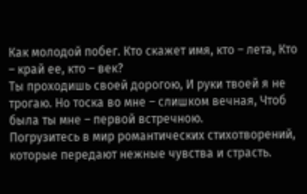Как молодой побег. Кто скажет имя, кто – лета, Кто – край ее, кто – век?
Ты проходишь своей дорогою, И руки твоей я не трогаю. Но тоска во мне – слишком вечная, Чтоб была ты мне – первой встречною.
Погрузитесь в мир романтических стихотворений, которые передают нежные чувства и страсть.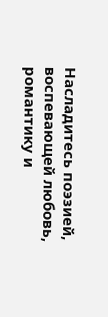Насладитесь поэзией, воспевающей любовь, романтику и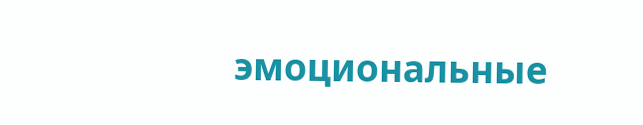эмоциональные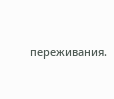переживания.